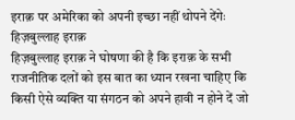इराक़ पर अमेरिका को अपनी इच्छा नहीं थोपने देंगेः हिज़बुल्लाह इराक़
हिज़बुल्लाह इराक़ ने घोषणा की है कि इराक़ के सभी राजनीतिक दलों को इस बात का ध्यान रखना चाहिए कि किसी ऐसे व्यक्ति या संगठन को अपने हावी न होने दें जो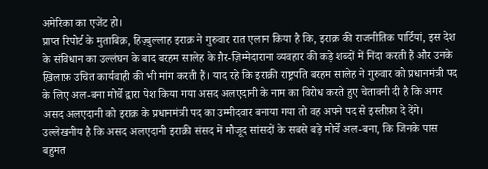अमेरिका का एजेंट हो।
प्राप्त रिपोर्ट के मुताबिक़, हिज़्बुल्लाह इराक़ ने गुरुवार रात एलान किया है कि, इराक़ की राजनीतिक पार्टियां, इस देश के संविधान का उल्लंघन के बाद बरहम सालेह के ग़ैर-ज़िम्मेदाराना व्यवहार की कड़े शब्दों में निंदा करती हैं और उनके ख़िलाफ़ उचित कार्यवाही की भी मांग करती हैं। याद रहे कि इराक़ी राष्ट्रपति बरहम सालेह ने गुरुवार को प्रधानमंत्री पद के लिए अल-बना मोर्चे द्वारा पेश किया गया असद अलएदानी के नाम का विरोध करते हुए चेतावनी दी है कि अगर असद अलएदानी को इराक़ के प्रधानमंत्री पद का उम्मीदवार बनाया गया तो वह अपने पद से इस्तीफ़ा दे देंगे।
उल्लेखनीय है कि असद अलएदानी इराक़ी संसद में मौजूद सांसदों के सबसे बड़े मोर्चे अल-बना, कि जिनके पास बहुमत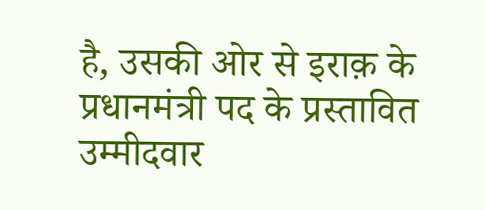है, उसकी ओर से इराक़ के प्रधानमंत्री पद के प्रस्तावित उम्मीदवार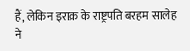हैं, लेकिन इराक़ के राष्ट्रपति बरहम सालेह ने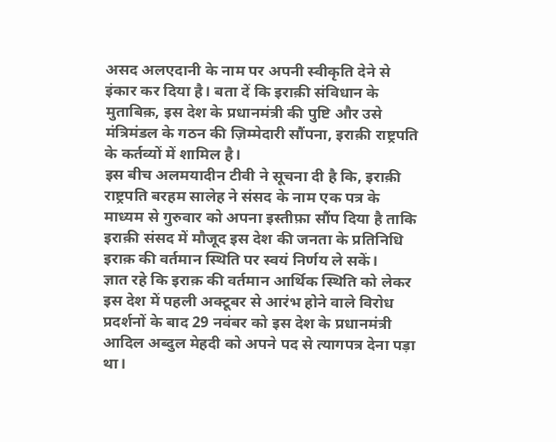असद अलएदानी के नाम पर अपनी स्वीकृति देने से इंकार कर दिया है। बता दें कि इराक़ी संविधान के मुताबिक़, इस देश के प्रधानमंत्री की पुष्टि और उसे मंत्रिमंडल के गठन की ज़िम्मेदारी सौंपना, इराक़ी राष्ट्रपति के कर्तव्यों में शामिल है।
इस बीच अलमयादीन टीवी ने सूचना दी है कि, इराक़ी राष्ट्रपति बरहम सालेह ने संसद के नाम एक पत्र के माध्यम से गुरुवार को अपना इस्तीफ़ा सौंप दिया है ताकि इराक़ी संसद में मौजूद इस देश की जनता के प्रतिनिधि इराक़ की वर्तमान स्थिति पर स्वयं निर्णय ले सकें।
ज्ञात रहे कि इराक़ की वर्तमान आर्थिक स्थिति को लेकर इस देश में पहली अक्टूबर से आरंभ होने वाले विरोध प्रदर्शनों के बाद 29 नवंबर को इस देश के प्रधानमंत्री आदिल अब्दुल मेहदी को अपने पद से त्यागपत्र देना पड़ा था।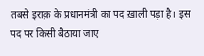तबसे इराक़ के प्रधानमंत्री का पद ख़ाली पड़ा है। इस पद पर किसी बैठाया जाए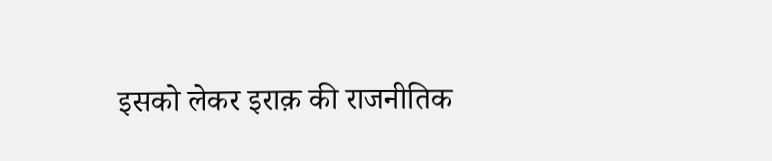इसको लेकर इराक़ की राजनीतिक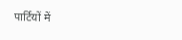पार्टियों में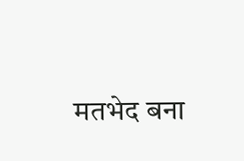मतभेद बना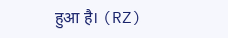हुआ है। (RZ)